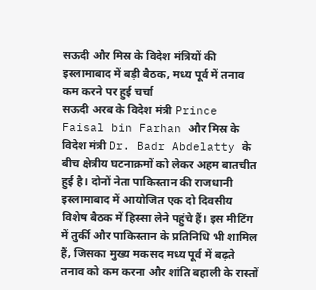सऊदी और मिस्र के विदेश मंत्रियों की इस्लामाबाद में बड़ी बैठक, मध्य पूर्व में तनाव कम करने पर हुई चर्चा
सऊदी अरब के विदेश मंत्री Prince Faisal bin Farhan और मिस्र के विदेश मंत्री Dr. Badr Abdelatty के बीच क्षेत्रीय घटनाक्रमों को लेकर अहम बातचीत हुई है। दोनों नेता पाकिस्तान की राजधानी इस्लामाबाद में आयोजित एक दो दिवसीय विशेष बैठक में हिस्सा लेने पहुंचे हैं। इस मीटिंग में तुर्की और पाकिस्तान के प्रतिनिधि भी शामिल हैं, जिसका मुख्य मकसद मध्य पूर्व में बढ़ते तनाव को कम करना और शांति बहाली के रास्तों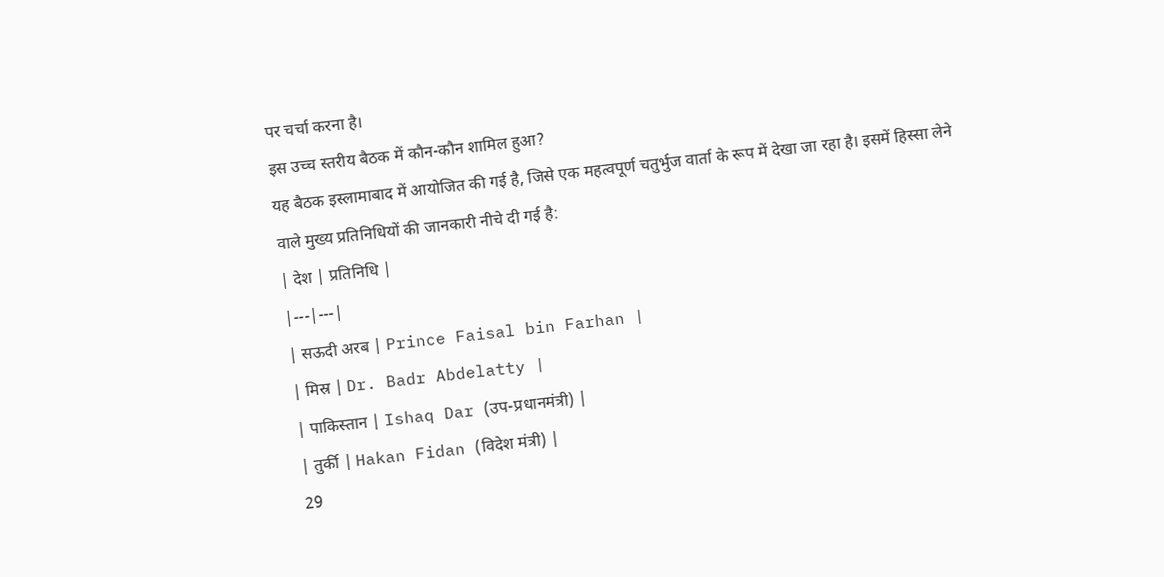पर चर्चा करना है।
इस उच्च स्तरीय बैठक में कौन-कौन शामिल हुआ?
यह बैठक इस्लामाबाद में आयोजित की गई है, जिसे एक महत्वपूर्ण चतुर्भुज वार्ता के रूप में देखा जा रहा है। इसमें हिस्सा लेने वाले मुख्य प्रतिनिधियों की जानकारी नीचे दी गई है:
| देश | प्रतिनिधि |
|---|---|
| सऊदी अरब | Prince Faisal bin Farhan |
| मिस्र | Dr. Badr Abdelatty |
| पाकिस्तान | Ishaq Dar (उप-प्रधानमंत्री) |
| तुर्की | Hakan Fidan (विदेश मंत्री) |
29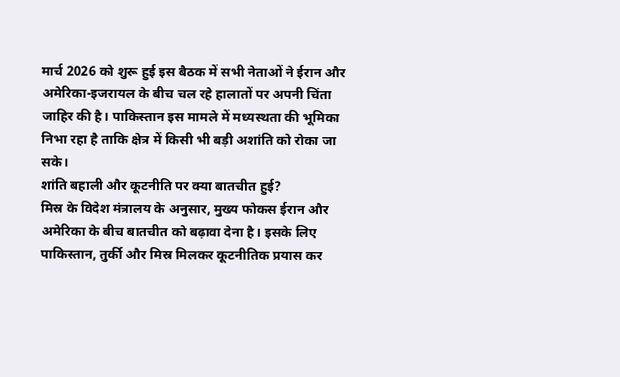मार्च 2026 को शुरू हुई इस बैठक में सभी नेताओं ने ईरान और अमेरिका-इजरायल के बीच चल रहे हालातों पर अपनी चिंता जाहिर की है। पाकिस्तान इस मामले में मध्यस्थता की भूमिका निभा रहा है ताकि क्षेत्र में किसी भी बड़ी अशांति को रोका जा सके।
शांति बहाली और कूटनीति पर क्या बातचीत हुई?
मिस्र के विदेश मंत्रालय के अनुसार, मुख्य फोकस ईरान और अमेरिका के बीच बातचीत को बढ़ावा देना है। इसके लिए पाकिस्तान, तुर्की और मिस्र मिलकर कूटनीतिक प्रयास कर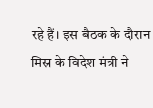रहे हैं। इस बैठक के दौरान मिस्र के विदेश मंत्री ने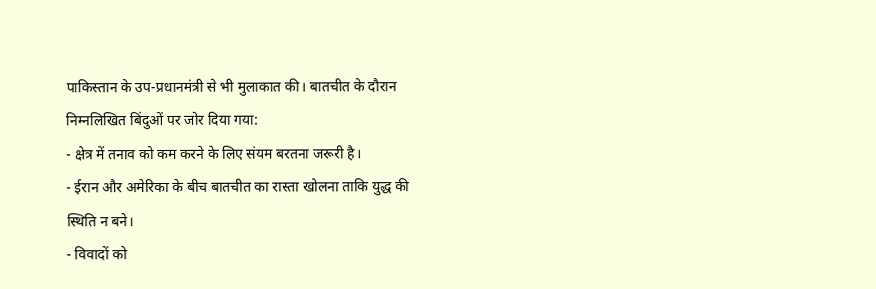पाकिस्तान के उप-प्रधानमंत्री से भी मुलाकात की। बातचीत के दौरान निम्नलिखित बिंदुओं पर जोर दिया गया:
- क्षेत्र में तनाव को कम करने के लिए संयम बरतना जरूरी है।
- ईरान और अमेरिका के बीच बातचीत का रास्ता खोलना ताकि युद्ध की स्थिति न बने।
- विवादों को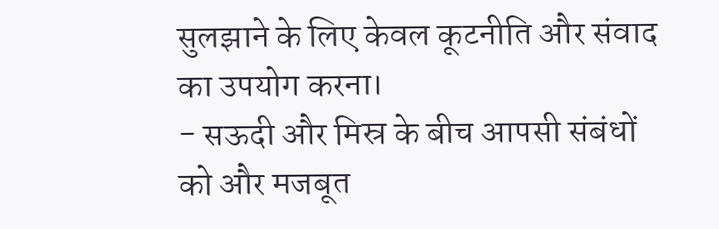सुलझाने के लिए केवल कूटनीति और संवाद का उपयोग करना।
- सऊदी और मिस्र के बीच आपसी संबंधों को और मजबूत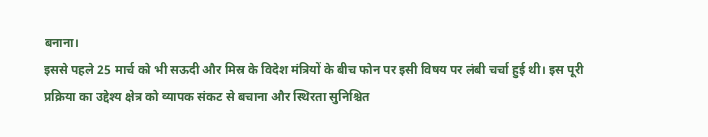बनाना।
इससे पहले 25 मार्च को भी सऊदी और मिस्र के विदेश मंत्रियों के बीच फोन पर इसी विषय पर लंबी चर्चा हुई थी। इस पूरी प्रक्रिया का उद्देश्य क्षेत्र को व्यापक संकट से बचाना और स्थिरता सुनिश्चित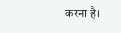करना है।